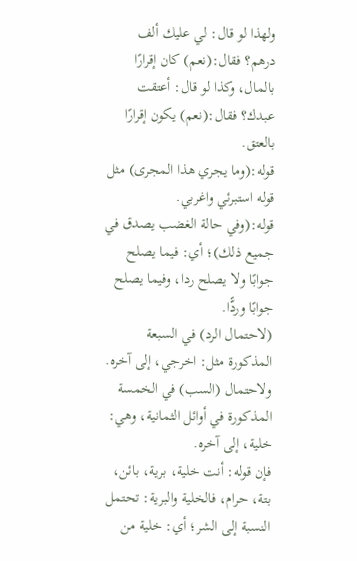ولهذا لو قال: لي عليك ألف درهم؟ فقال:(نعم) كان إقرارًا بالمال، وكذا لو قال: أعتقت عبدك؟ فقال:(نعم) يكون إقرارًا بالعتق.
قوله:(وما يجري هذا المجرى) مثل قوله استبرئي واغربي.
قوله:(وفي حالة الغضب يصدق في جميع ذلك)؛ أي: فيما يصلح جوابًا ولا يصلح ردا، وفيما يصلح جوابًا وردًّا.
(لاحتمال الرد) في السبعة المذكورة مثل: اخرجي، إلى آخره.
ولاحتمال (السب) في الخمسة المذكورة في أوائل الثمانية، وهي: خلية، إلى آخره.
فإن قوله: أنت خلية، برية، بائن، بتة، حرام، فالخلية والبرية: تحتمل النسبة إلى الشر؛ أي: خلية من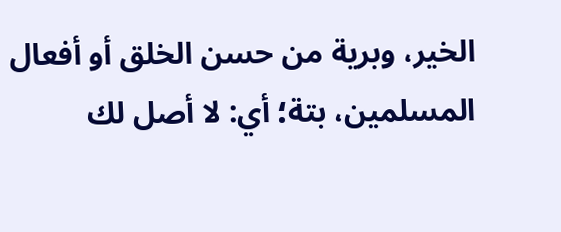الخير، وبرية من حسن الخلق أو أفعال المسلمين، بتة؛ أي: لا أصل لك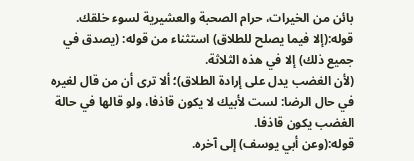بائن من الخيرات، حرام الصحبة والعشيرية لسوء خلقك.
قوله:(إلا فيما يصلح للطلاق) استثناء من قوله: (يصدق في جميع ذلك) إلا في هذه الثلاثة.
(لأن الغضب يدل على إرادة الطلاق)؛ ألا ترى أن من قال لغيره في حال الرضا: لست لأبيك لا يكون قاذفا، ولو قالها في حالة الغضب يكون قاذفا.
قوله:(وعن أبي يوسف) إلى آخره.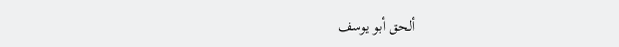ألحق أبو يوسف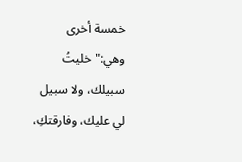خمسة أخرى وهي:"خليتُ سبيلك، ولا سبيل لي عليك، وفارقتكِ،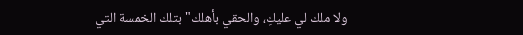ولا ملك لي عليكِ، والحقي بأهلك" بتلك الخمسة التي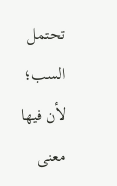تحتمل السب؛ لأن فيها معنى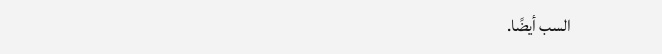السب أيضًا.